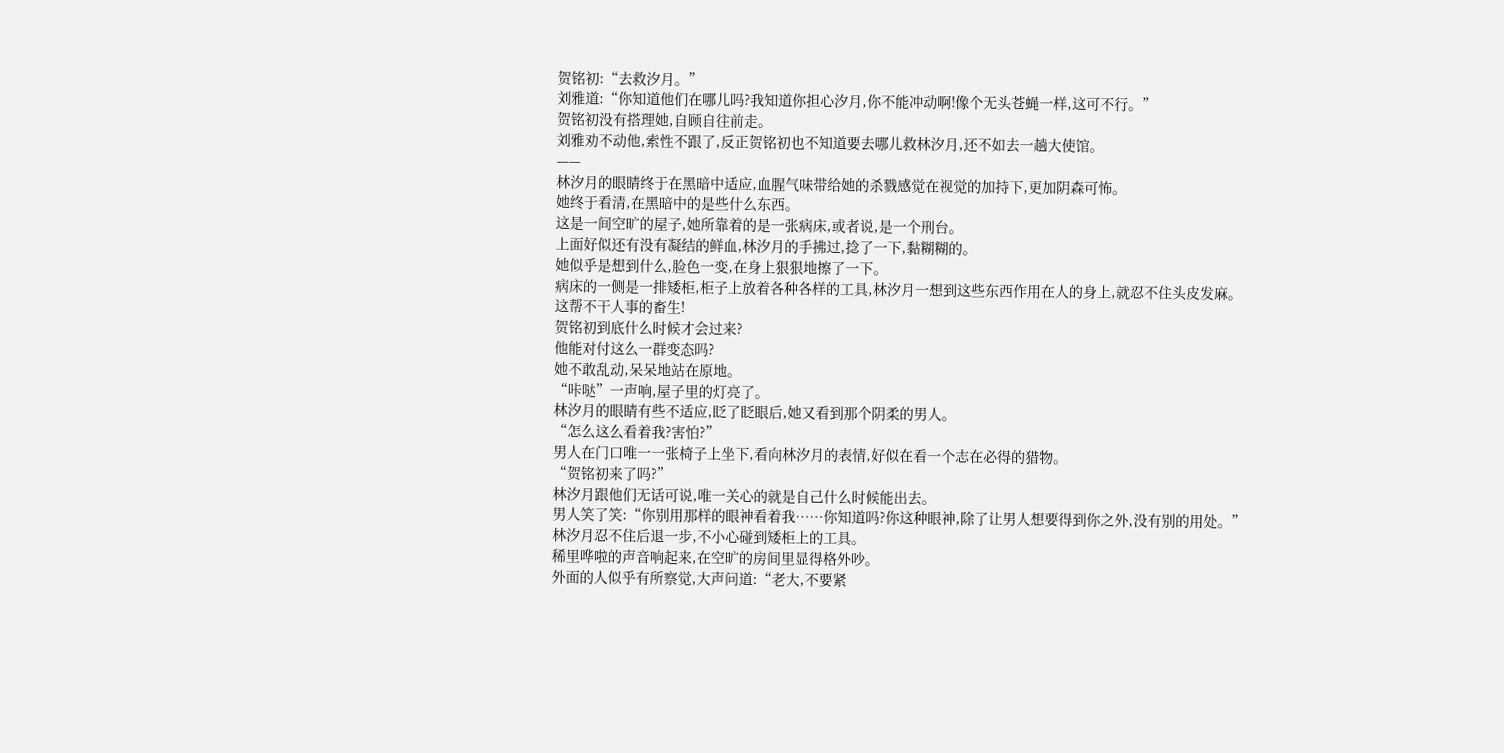贺铭初:“去救汐月。”
刘雅道:“你知道他们在哪儿吗?我知道你担心汐月,你不能冲动啊!像个无头苍蝇一样,这可不行。”
贺铭初没有搭理她,自顾自往前走。
刘雅劝不动他,索性不跟了,反正贺铭初也不知道要去哪儿救林汐月,还不如去一趟大使馆。
——
林汐月的眼睛终于在黑暗中适应,血腥气味带给她的杀戮感觉在视觉的加持下,更加阴森可怖。
她终于看清,在黑暗中的是些什么东西。
这是一间空旷的屋子,她所靠着的是一张病床,或者说,是一个刑台。
上面好似还有没有凝结的鲜血,林汐月的手拂过,捻了一下,黏糊糊的。
她似乎是想到什么,脸色一变,在身上狠狠地擦了一下。
病床的一侧是一排矮柜,柜子上放着各种各样的工具,林汐月一想到这些东西作用在人的身上,就忍不住头皮发麻。
这帮不干人事的畜生!
贺铭初到底什么时候才会过来?
他能对付这么一群变态吗?
她不敢乱动,呆呆地站在原地。
“咔哒”一声响,屋子里的灯亮了。
林汐月的眼睛有些不适应,眨了眨眼后,她又看到那个阴柔的男人。
“怎么这么看着我?害怕?”
男人在门口唯一一张椅子上坐下,看向林汐月的表情,好似在看一个志在必得的猎物。
“贺铭初来了吗?”
林汐月跟他们无话可说,唯一关心的就是自己什么时候能出去。
男人笑了笑:“你别用那样的眼神看着我……你知道吗?你这种眼神,除了让男人想要得到你之外,没有别的用处。”
林汐月忍不住后退一步,不小心碰到矮柜上的工具。
稀里哗啦的声音响起来,在空旷的房间里显得格外吵。
外面的人似乎有所察觉,大声问道:“老大,不要紧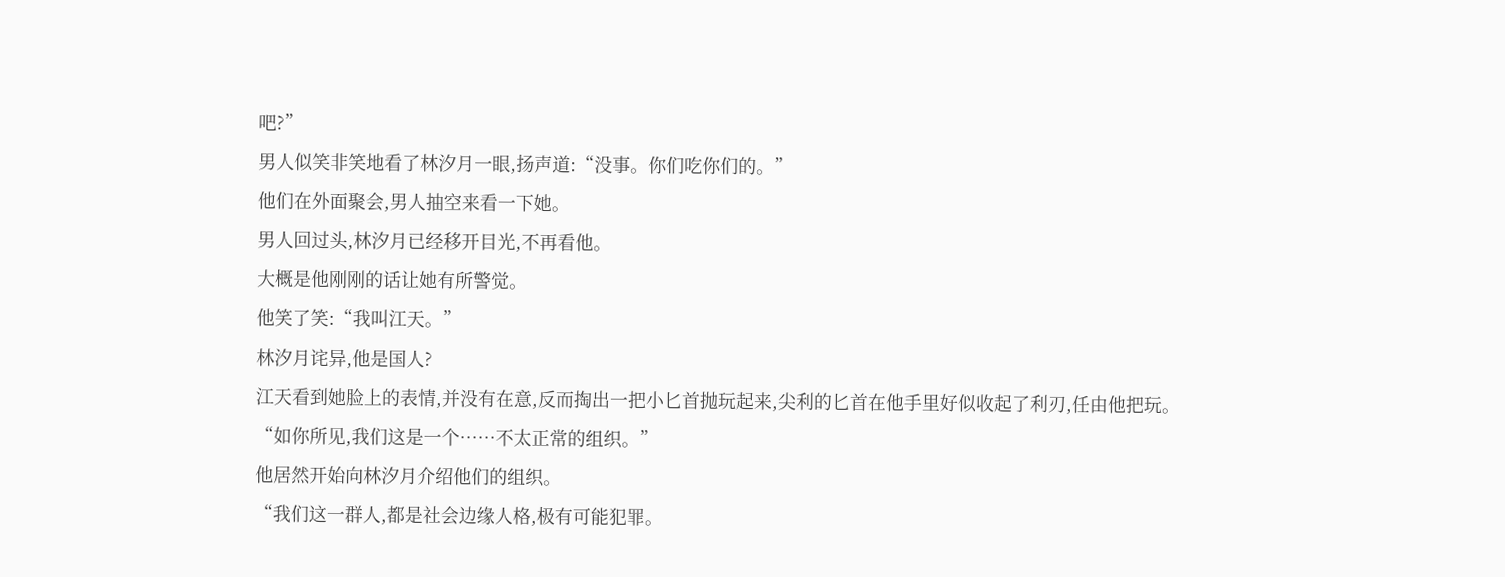吧?”
男人似笑非笑地看了林汐月一眼,扬声道:“没事。你们吃你们的。”
他们在外面聚会,男人抽空来看一下她。
男人回过头,林汐月已经移开目光,不再看他。
大概是他刚刚的话让她有所警觉。
他笑了笑:“我叫江天。”
林汐月诧异,他是国人?
江天看到她脸上的表情,并没有在意,反而掏出一把小匕首抛玩起来,尖利的匕首在他手里好似收起了利刃,任由他把玩。
“如你所见,我们这是一个……不太正常的组织。”
他居然开始向林汐月介绍他们的组织。
“我们这一群人,都是社会边缘人格,极有可能犯罪。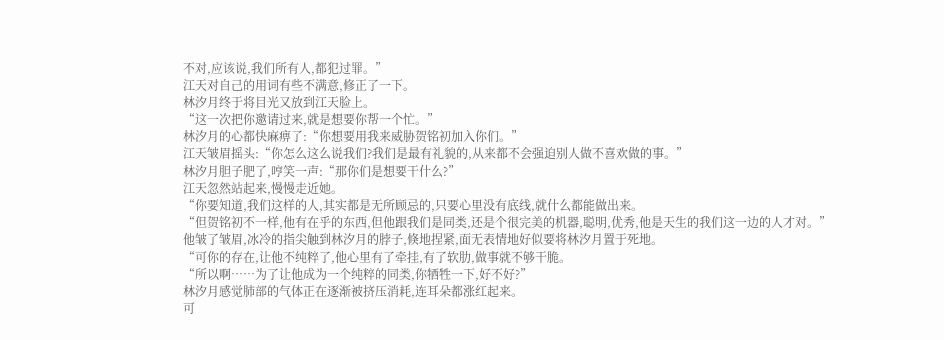不对,应该说,我们所有人,都犯过罪。”
江天对自己的用词有些不满意,修正了一下。
林汐月终于将目光又放到江天脸上。
“这一次把你邀请过来,就是想要你帮一个忙。”
林汐月的心都快麻痹了:“你想要用我来威胁贺铭初加入你们。”
江天皱眉摇头:“你怎么这么说我们?我们是最有礼貌的,从来都不会强迫别人做不喜欢做的事。”
林汐月胆子肥了,哼笑一声:“那你们是想要干什么?”
江天忽然站起来,慢慢走近她。
“你要知道,我们这样的人,其实都是无所顾忌的,只要心里没有底线,就什么都能做出来。
“但贺铭初不一样,他有在乎的东西,但他跟我们是同类,还是个很完美的机器,聪明,优秀,他是天生的我们这一边的人才对。”
他皱了皱眉,冰冷的指尖触到林汐月的脖子,倏地捏紧,面无表情地好似要将林汐月置于死地。
“可你的存在,让他不纯粹了,他心里有了牵挂,有了软肋,做事就不够干脆。
“所以啊……为了让他成为一个纯粹的同类,你牺牲一下,好不好?”
林汐月感觉肺部的气体正在逐渐被挤压消耗,连耳朵都涨红起来。
可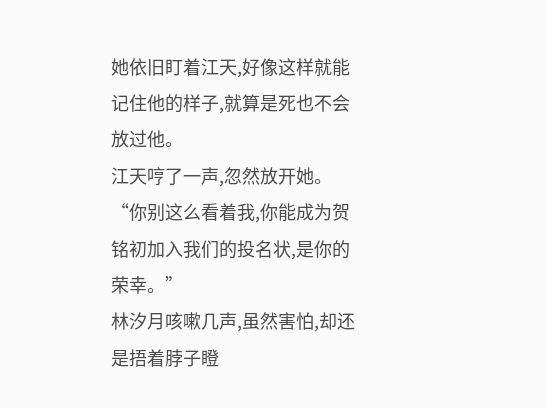她依旧盯着江天,好像这样就能记住他的样子,就算是死也不会放过他。
江天哼了一声,忽然放开她。
“你别这么看着我,你能成为贺铭初加入我们的投名状,是你的荣幸。”
林汐月咳嗽几声,虽然害怕,却还是捂着脖子瞪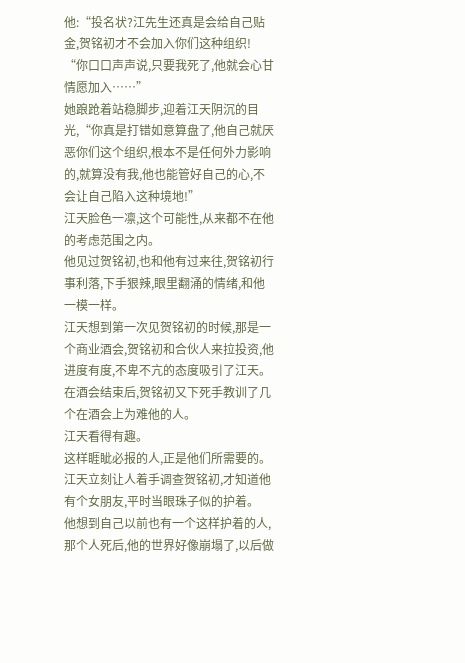他:“投名状?江先生还真是会给自己贴金,贺铭初才不会加入你们这种组织!
“你口口声声说,只要我死了,他就会心甘情愿加入……”
她踉跄着站稳脚步,迎着江天阴沉的目光,“你真是打错如意算盘了,他自己就厌恶你们这个组织,根本不是任何外力影响的,就算没有我,他也能管好自己的心,不会让自己陷入这种境地!”
江天脸色一凛,这个可能性,从来都不在他的考虑范围之内。
他见过贺铭初,也和他有过来往,贺铭初行事利落,下手狠辣,眼里翻涌的情绪,和他一模一样。
江天想到第一次见贺铭初的时候,那是一个商业酒会,贺铭初和合伙人来拉投资,他进度有度,不卑不亢的态度吸引了江天。
在酒会结束后,贺铭初又下死手教训了几个在酒会上为难他的人。
江天看得有趣。
这样睚眦必报的人,正是他们所需要的。
江天立刻让人着手调查贺铭初,才知道他有个女朋友,平时当眼珠子似的护着。
他想到自己以前也有一个这样护着的人,那个人死后,他的世界好像崩塌了,以后做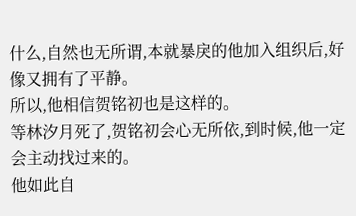什么,自然也无所谓,本就暴戾的他加入组织后,好像又拥有了平静。
所以,他相信贺铭初也是这样的。
等林汐月死了,贺铭初会心无所依,到时候,他一定会主动找过来的。
他如此自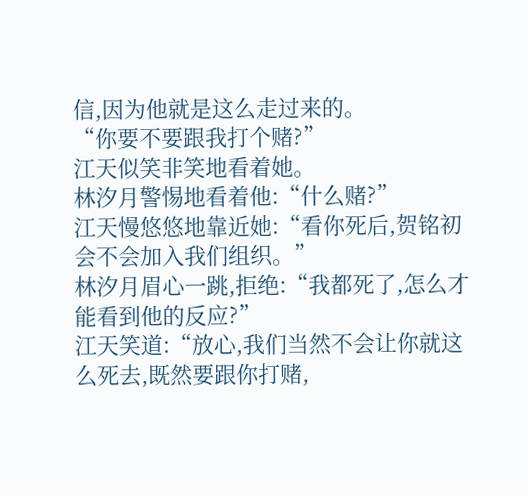信,因为他就是这么走过来的。
“你要不要跟我打个赌?”
江天似笑非笑地看着她。
林汐月警惕地看着他:“什么赌?”
江天慢悠悠地靠近她:“看你死后,贺铭初会不会加入我们组织。”
林汐月眉心一跳,拒绝:“我都死了,怎么才能看到他的反应?”
江天笑道:“放心,我们当然不会让你就这么死去,既然要跟你打赌,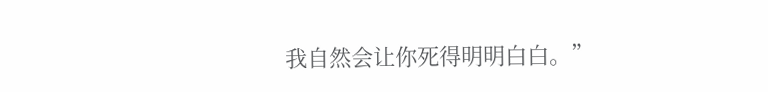我自然会让你死得明明白白。”